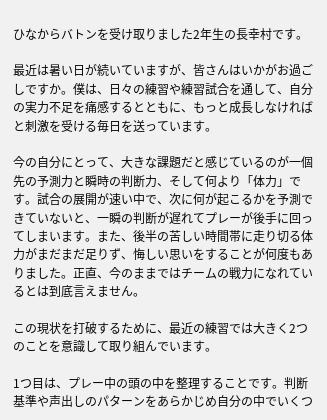ひなからバトンを受け取りました2年生の長幸村です。

最近は暑い日が続いていますが、皆さんはいかがお過ごしですか。僕は、日々の練習や練習試合を通して、自分の実力不足を痛感するとともに、もっと成長しなければと刺激を受ける毎日を送っています。

今の自分にとって、大きな課題だと感じているのが一個先の予測力と瞬時の判断力、そして何より「体力」です。試合の展開が速い中で、次に何が起こるかを予測できていないと、一瞬の判断が遅れてプレーが後手に回ってしまいます。また、後半の苦しい時間帯に走り切る体力がまだまだ足りず、悔しい思いをすることが何度もありました。正直、今のままではチームの戦力になれているとは到底言えません。

この現状を打破するために、最近の練習では大きく2つのことを意識して取り組んでいます。

1つ目は、プレー中の頭の中を整理することです。判断基準や声出しのパターンをあらかじめ自分の中でいくつ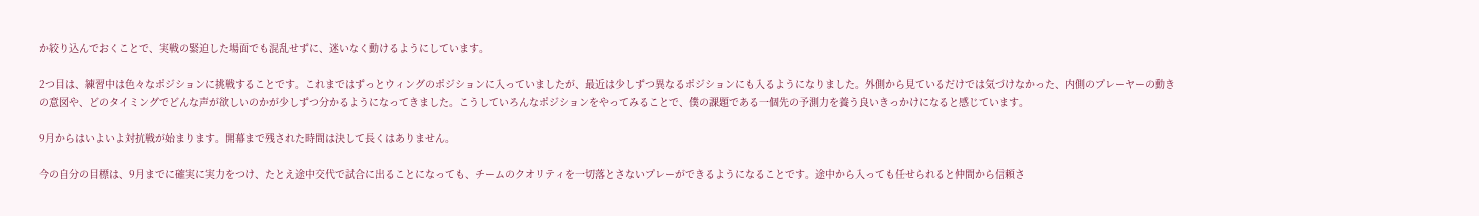か絞り込んでおくことで、実戦の緊迫した場面でも混乱せずに、迷いなく動けるようにしています。

2つ目は、練習中は色々なポジションに挑戦することです。これまではずっとウィングのポジションに入っていましたが、最近は少しずつ異なるポジションにも入るようになりました。外側から見ているだけでは気づけなかった、内側のプレーヤーの動きの意図や、どのタイミングでどんな声が欲しいのかが少しずつ分かるようになってきました。こうしていろんなポジションをやってみることで、僕の課題である一個先の予測力を養う良いきっかけになると感じています。

9月からはいよいよ対抗戦が始まります。開幕まで残された時間は決して長くはありません。

今の自分の目標は、9月までに確実に実力をつけ、たとえ途中交代で試合に出ることになっても、チームのクオリティを一切落とさないプレーができるようになることです。途中から入っても任せられると仲間から信頼さ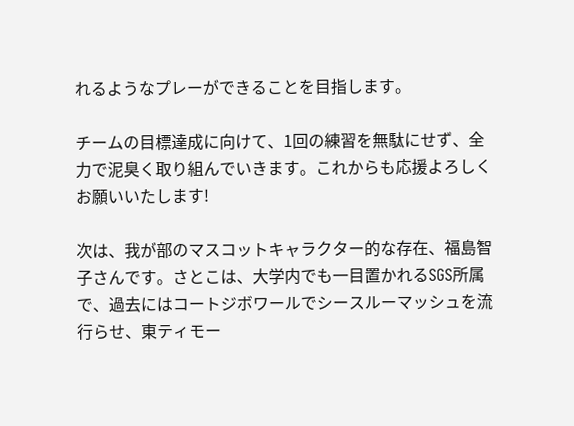れるようなプレーができることを目指します。

チームの目標達成に向けて、1回の練習を無駄にせず、全力で泥臭く取り組んでいきます。これからも応援よろしくお願いいたします!

次は、我が部のマスコットキャラクター的な存在、福島智子さんです。さとこは、大学内でも一目置かれるSGS所属で、過去にはコートジボワールでシースルーマッシュを流行らせ、東ティモー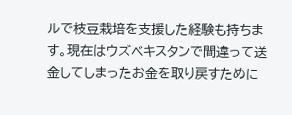ルで枝豆栽培を支援した経験も持ちます。現在はウズベキスタンで間違って送金してしまったお金を取り戻すために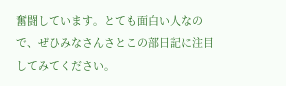奮闘しています。とても面白い人なので、ぜひみなさんさとこの部日記に注目してみてください。